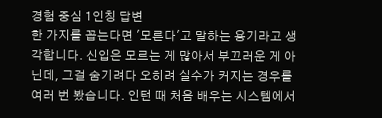경험 중심 1인칭 답변
한 가지를 꼽는다면 '모른다'고 말하는 용기라고 생각합니다. 신입은 모르는 게 많아서 부끄러운 게 아닌데, 그걸 숨기려다 오히려 실수가 커지는 경우를 여러 번 봤습니다. 인턴 때 처음 배우는 시스템에서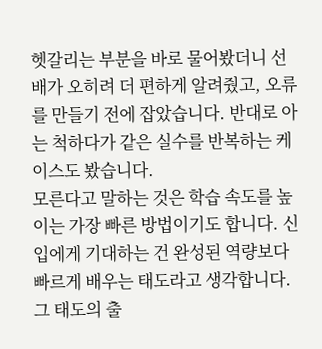헷갈리는 부분을 바로 물어봤더니 선배가 오히려 더 편하게 알려줬고, 오류를 만들기 전에 잡았습니다. 반대로 아는 척하다가 같은 실수를 반복하는 케이스도 봤습니다.
모른다고 말하는 것은 학습 속도를 높이는 가장 빠른 방법이기도 합니다. 신입에게 기대하는 건 완성된 역량보다 빠르게 배우는 태도라고 생각합니다. 그 태도의 출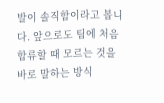발이 솔직함이라고 봅니다. 앞으로도 팀에 처음 합류할 때 모르는 것을 바로 말하는 방식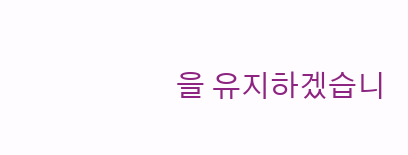을 유지하겠습니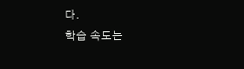다.
학습 속도는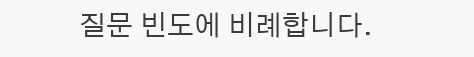질문 빈도에 비례합니다.